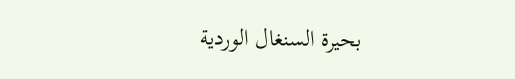بحيرة السنغال الوردية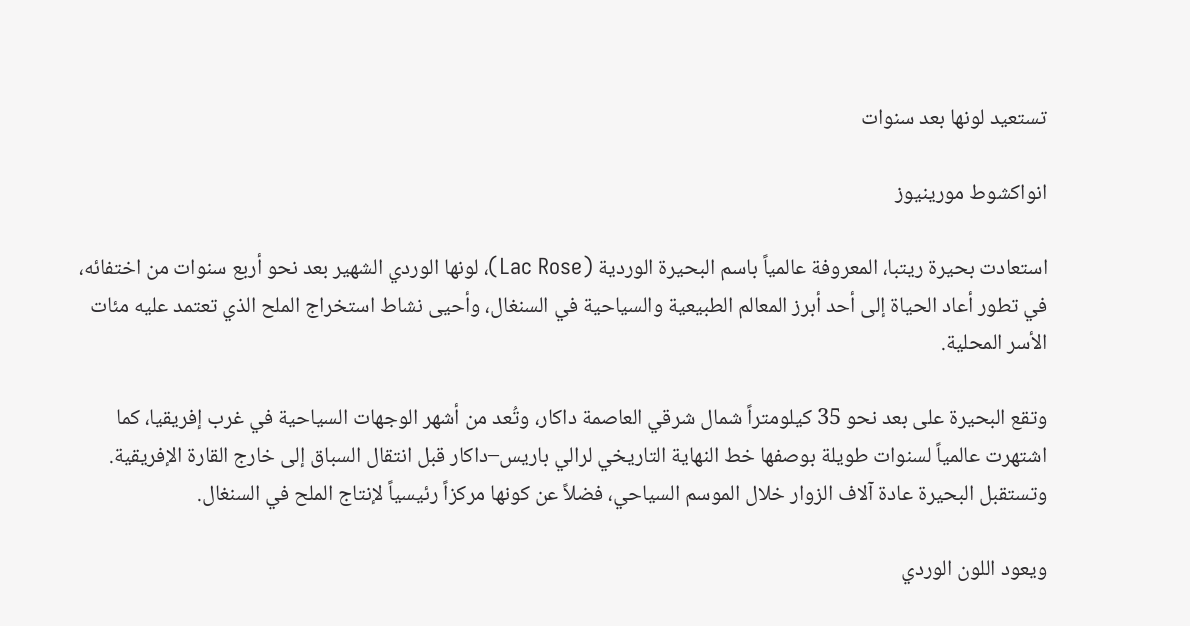تستعيد لونها بعد سنوات

انواكشوط مورينيوز

استعادت بحيرة ريتبا، المعروفة عالمياً باسم البحيرة الوردية (Lac Rose)، لونها الوردي الشهير بعد نحو أربع سنوات من اختفائه، في تطور أعاد الحياة إلى أحد أبرز المعالم الطبيعية والسياحية في السنغال، وأحيى نشاط استخراج الملح الذي تعتمد عليه مئات الأسر المحلية.

وتقع البحيرة على بعد نحو 35 كيلومتراً شمال شرقي العاصمة داكار، وتُعد من أشهر الوجهات السياحية في غرب إفريقيا، كما اشتهرت عالمياً لسنوات طويلة بوصفها خط النهاية التاريخي لرالي باريس–داكار قبل انتقال السباق إلى خارج القارة الإفريقية. وتستقبل البحيرة عادة آلاف الزوار خلال الموسم السياحي، فضلاً عن كونها مركزاً رئيسياً لإنتاج الملح في السنغال.

ويعود اللون الوردي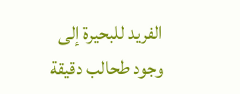الفريد للبحيرة إلى وجود طحالب دقيقة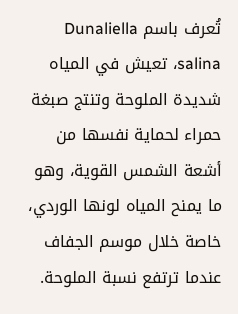تُعرف باسم Dunaliella salina، تعيش في المياه شديدة الملوحة وتنتج صبغة حمراء لحماية نفسها من أشعة الشمس القوية، وهو ما يمنح المياه لونها الوردي، خاصة خلال موسم الجفاف عندما ترتفع نسبة الملوحة.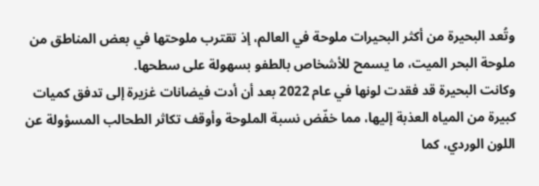وتُعد البحيرة من أكثر البحيرات ملوحة في العالم، إذ تقترب ملوحتها في بعض المناطق من ملوحة البحر الميت، ما يسمح للأشخاص بالطفو بسهولة على سطحها.
وكانت البحيرة قد فقدت لونها في عام 2022 بعد أن أدت فيضانات غزيرة إلى تدفق كميات كبيرة من المياه العذبة إليها، مما خفّض نسبة الملوحة وأوقف تكاثر الطحالب المسؤولة عن اللون الوردي، كما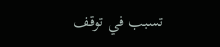تسبب في توقف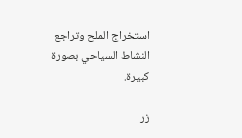استخراج الملح وتراجع النشاط السياحي بصورة كبيرة.

زر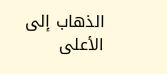الذهاب إلى الأعلى